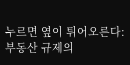누르면 옆이 튀어오른다: 부동산 규제의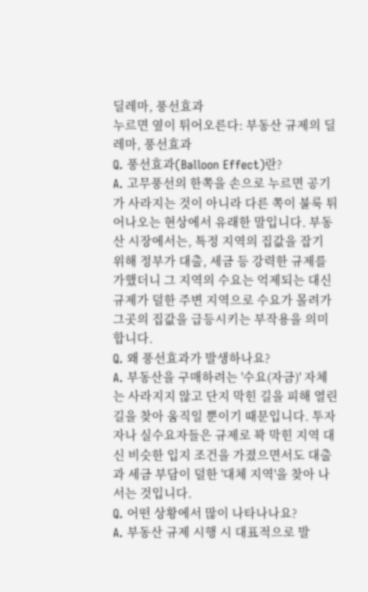딜레마, 풍선효과
누르면 옆이 튀어오른다: 부동산 규제의 딜레마, 풍선효과
Q. 풍선효과(Balloon Effect)란?
A. 고무풍선의 한쪽을 손으로 누르면 공기가 사라지는 것이 아니라 다른 쪽이 불룩 튀어나오는 현상에서 유래한 말입니다. 부동산 시장에서는, 특정 지역의 집값을 잡기 위해 정부가 대출, 세금 등 강력한 규제를 가했더니 그 지역의 수요는 억제되는 대신 규제가 덜한 주변 지역으로 수요가 몰려가 그곳의 집값을 급등시키는 부작용을 의미합니다.
Q. 왜 풍선효과가 발생하나요?
A. 부동산을 구매하려는 '수요(자금)' 자체는 사라지지 않고 단지 막힌 길을 피해 열린 길을 찾아 움직일 뿐이기 때문입니다. 투자자나 실수요자들은 규제로 꽉 막힌 지역 대신 비슷한 입지 조건을 가졌으면서도 대출과 세금 부담이 덜한 '대체 지역'을 찾아 나서는 것입니다.
Q. 어떤 상황에서 많이 나타나나요?
A. 부동산 규제 시행 시 대표적으로 발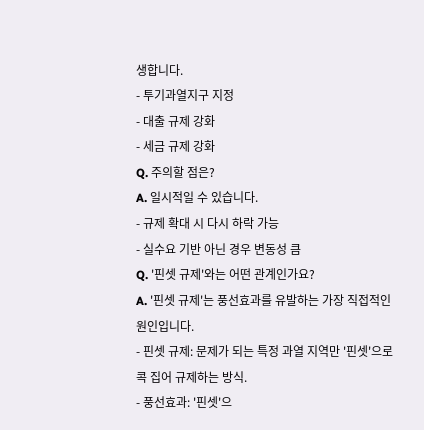생합니다.
- 투기과열지구 지정
- 대출 규제 강화
- 세금 규제 강화
Q. 주의할 점은?
A. 일시적일 수 있습니다.
- 규제 확대 시 다시 하락 가능
- 실수요 기반 아닌 경우 변동성 큼
Q. '핀셋 규제'와는 어떤 관계인가요?
A. '핀셋 규제'는 풍선효과를 유발하는 가장 직접적인 원인입니다.
- 핀셋 규제: 문제가 되는 특정 과열 지역만 '핀셋'으로 콕 집어 규제하는 방식.
- 풍선효과: '핀셋'으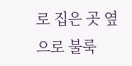로 집은 곳 옆으로 불룩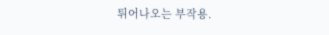튀어나오는 부작용.